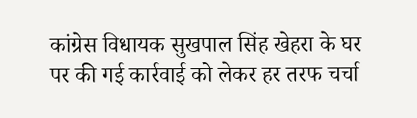कांग्रेस विधायक सुखपाल सिंह खेहरा के घर पर की गई कार्रवाई को लेकर हर तरफ चर्चा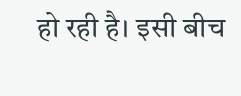हो रही है। इसी बीच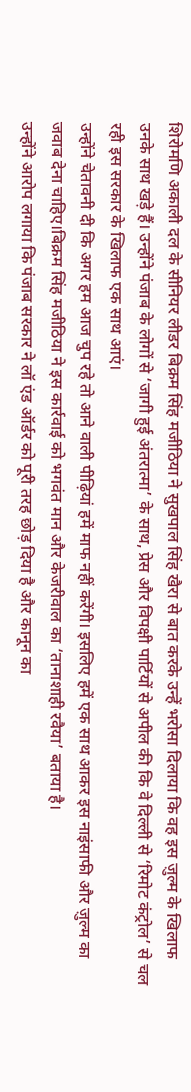शिरोमणि अकाली दल के सीनियर लीडर बिक्रम सिंह मजीठिया ने सुखपाल सिंह खैरा से बात करके उन्हें भरोसा दिलाया कि वह इस ज़ुल्म के खिलाफ उनके साथ खड़े हैं। उन्होंने पंजाब के लोगों से ‘जागी हुई अंतरात्मा’ के साथ, प्रेस और विपक्षी पार्टियों से अपील की कि वे दिल्ली से ‘रिमोट कंट्रोल’ से चल रही इस सरकार के खिलाफ एक साथ आएं।
उन्होंने चेतावनी दी कि अगर हम आज चुप रहे तो आने वाली पीढ़ियां हमें माफ नहीं करेंगी। इसलिए हमें एक साथ आकर इस नाइंसाफी और ज़ुल्म का जवाब देना चाहिए।बिक्रम सिंह मजीठिया ने इस कार्रवाई को भगवंत मान और केजरीवाल का ‘तानाशाही रवैया’ बताया है।
उन्होंने आरोप लगाया कि पंजाब सरकार ने लॉ एंड ऑर्डर को पूरी तरह छोड़ दिया है और कानून का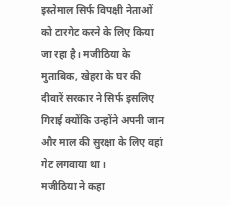इस्तेमाल सिर्फ विपक्षी नेताओं को टारगेट करने के लिए किया जा रहा है। मजीठिया के मुताबिक, खेहरा के घर की दीवारें सरकार ने सिर्फ इसलिए गिराई क्योंकि उन्होंने अपनी जान और माल की सुरक्षा के लिए वहां गेट लगवाया था।
मजीठिया ने कहा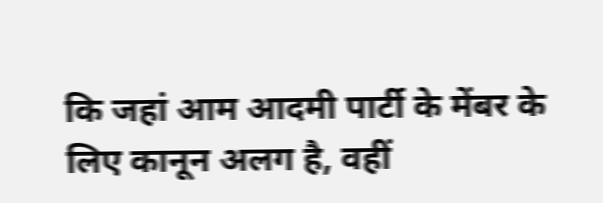कि जहां आम आदमी पार्टी के मेंबर के लिए कानून अलग है, वहीं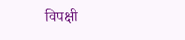विपक्षी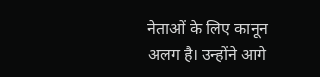नेताओं के लिए कानून अलग है। उन्होंने आगे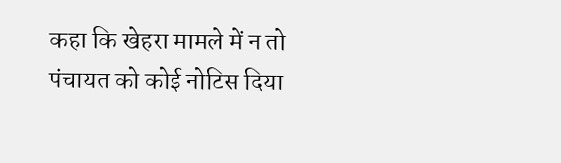कहा कि खेहरा मामले में न तो पंचायत को कोई नोटिस दिया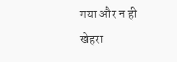गया और न ही खेहरा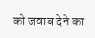को जवाब देने का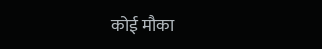कोई मौका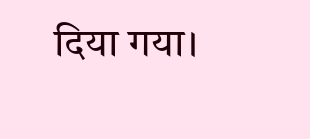दिया गया।